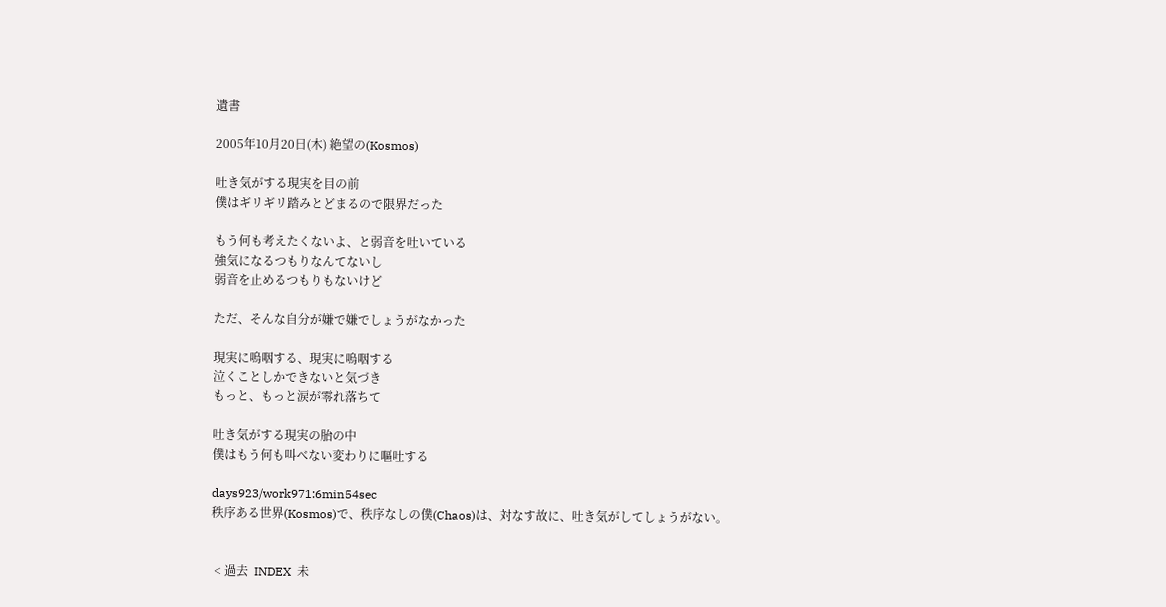遺書

2005年10月20日(木) 絶望の(Kosmos)

吐き気がする現実を目の前
僕はギリギリ踏みとどまるので限界だった

もう何も考えたくないよ、と弱音を吐いている
強気になるつもりなんてないし
弱音を止めるつもりもないけど

ただ、そんな自分が嫌で嫌でしょうがなかった

現実に嗚咽する、現実に嗚咽する
泣くことしかできないと気づき
もっと、もっと涙が零れ落ちて

吐き気がする現実の胎の中
僕はもう何も叫べない変わりに嘔吐する

days923/work971:6min54sec
秩序ある世界(Kosmos)で、秩序なしの僕(Chaos)は、対なす故に、吐き気がしてしょうがない。


 < 過去  INDEX  未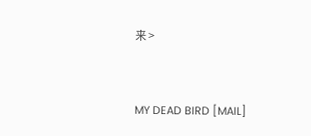来 >


MY DEAD BIRD [MAIL]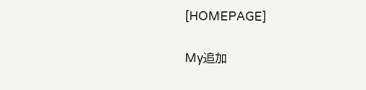[HOMEPAGE]

My追加